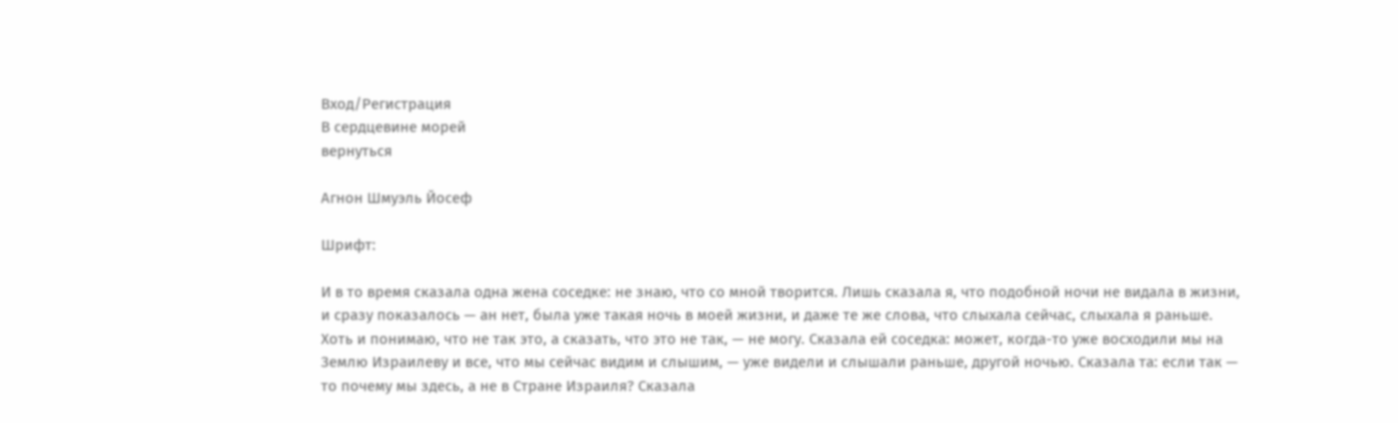Вход/Регистрация
В сердцевине морей
вернуться

Агнон Шмуэль Йосеф

Шрифт:

И в то время сказала одна жена соседке: не знаю, что со мной творится. Лишь сказала я, что подобной ночи не видала в жизни, и сразу показалось — ан нет, была уже такая ночь в моей жизни, и даже те же слова, что слыхала сейчас, слыхала я раньше. Хоть и понимаю, что не так это, а сказать, что это не так, — не могу. Сказала ей соседка: может, когда-то уже восходили мы на Землю Израилеву и все, что мы сейчас видим и слышим, — уже видели и слышали раньше, другой ночью. Сказала та: если так — то почему мы здесь, а не в Стране Израиля? Сказала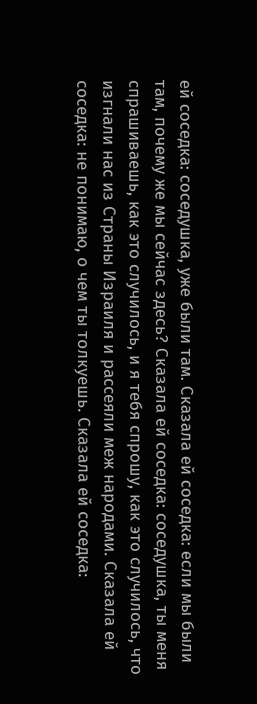ей соседка: соседушка, уже были там. Сказала ей соседка: если мы были там, почему же мы сейчас здесь? Сказала ей соседка: соседушка, ты меня спрашиваешь, как это случилось, и я тебя спрошу, как это случилось, что изгнали нас из Страны Израиля и рассеяли меж народами. Сказала ей соседка: не понимаю, о чем ты толкуешь. Сказала ей соседка: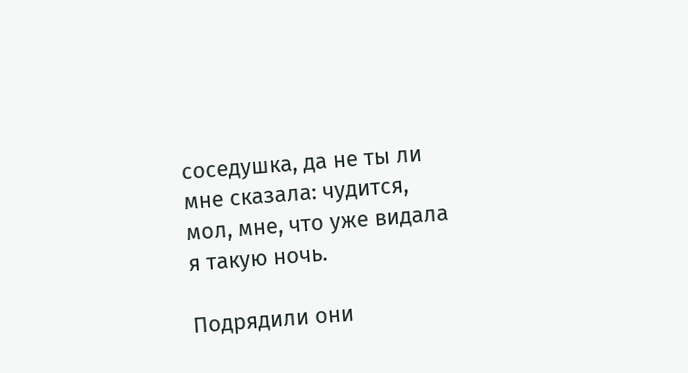соседушка, да не ты ли мне сказала: чудится, мол, мне, что уже видала я такую ночь.

Подрядили они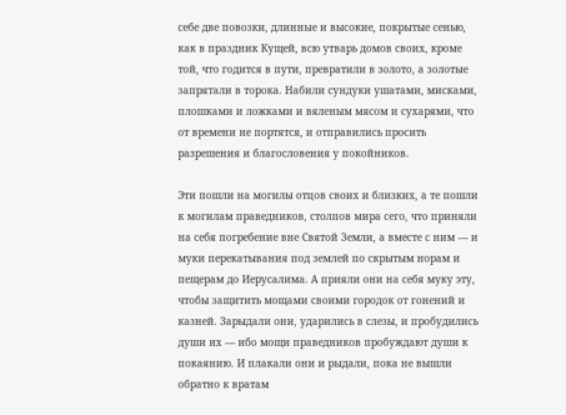себе две повозки, длинные и высокие, покрытые сенью, как в праздник Кущей, всю утварь домов своих, кроме той, что годится в пути, превратили в золото, а золотые запрятали в торока. Набили сундуки ушатами, мисками, плошками и ложками и вяленым мясом и сухарями, что от времени не портятся, и отправились просить разрешения и благословения у покойников.

Эти пошли на могилы отцов своих и близких, а те пошли к могилам праведников, столпов мира сего, что приняли на себя погребение вне Святой Земли, а вместе с ним — и муки перекатывания под землей по скрытым норам и пещерам до Иерусалима. А прияли они на себя муку эту, чтобы защитить мощами своими городок от гонений и казней. Зарыдали они, ударились в слезы, и пробудились души их — ибо мощи праведников пробуждают души к покаянию. И плакали они и рыдали, пока не вышли обратно к вратам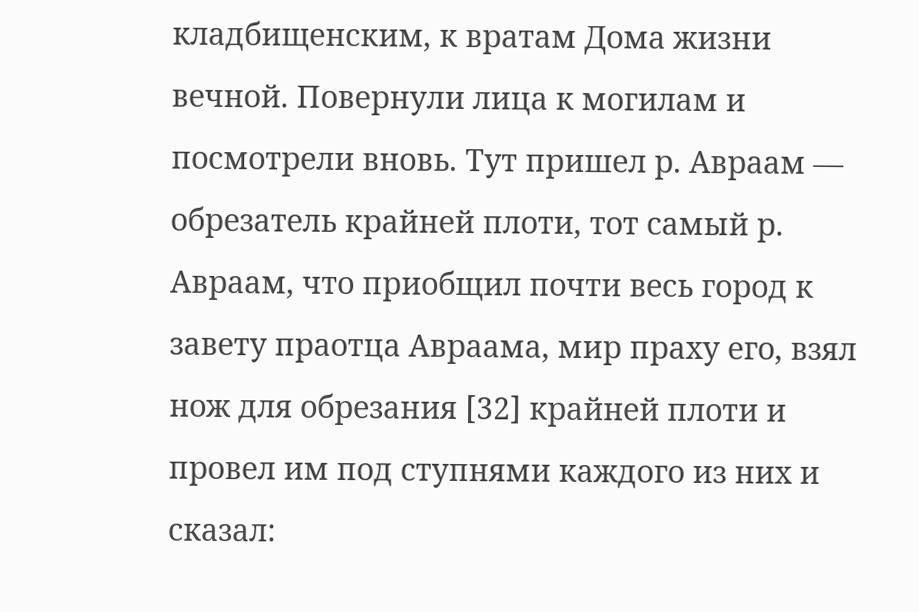кладбищенским, к вратам Дома жизни вечной. Повернули лица к могилам и посмотрели вновь. Тут пришел р. Авраам — обрезатель крайней плоти, тот самый р. Авраам, что приобщил почти весь город к завету праотца Авраама, мир праху его, взял нож для обрезания [32] крайней плоти и провел им под ступнями каждого из них и сказал: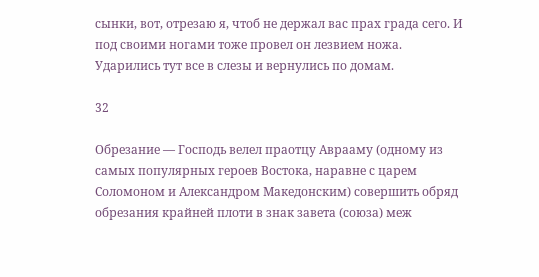сынки, вот, отрезаю я, чтоб не держал вас прах града сего. И под своими ногами тоже провел он лезвием ножа. Ударились тут все в слезы и вернулись по домам.

32

Обрезание — Господь велел праотцу Аврааму (одному из самых популярных героев Востока, наравне с царем Соломоном и Александром Македонским) совершить обряд обрезания крайней плоти в знак завета (союза) меж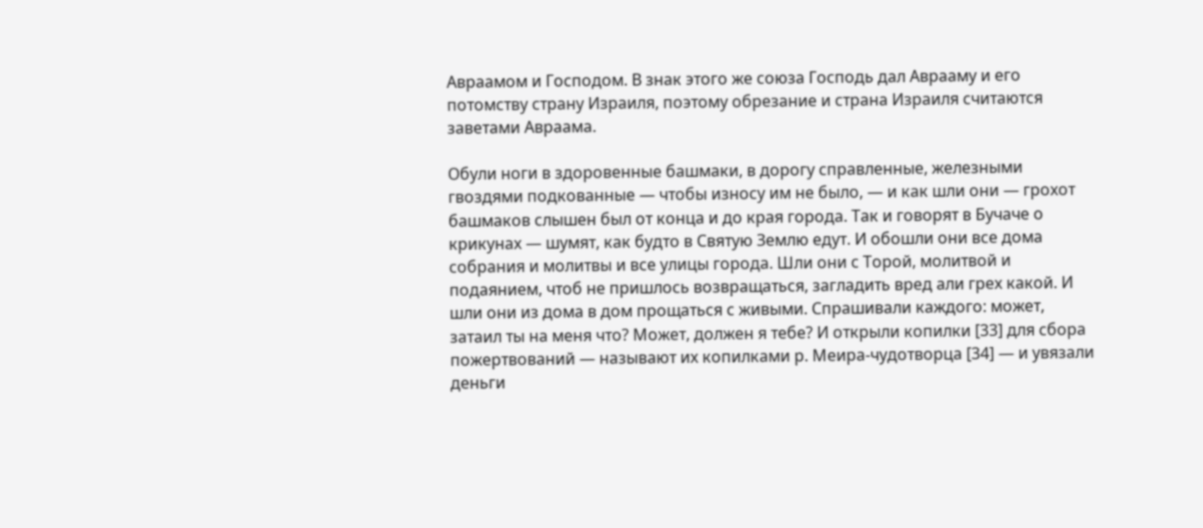Авраамом и Господом. В знак этого же союза Господь дал Аврааму и его потомству страну Израиля, поэтому обрезание и страна Израиля считаются заветами Авраама.

Обули ноги в здоровенные башмаки, в дорогу справленные, железными гвоздями подкованные — чтобы износу им не было, — и как шли они — грохот башмаков слышен был от конца и до края города. Так и говорят в Бучаче о крикунах — шумят, как будто в Святую Землю едут. И обошли они все дома собрания и молитвы и все улицы города. Шли они с Торой, молитвой и подаянием, чтоб не пришлось возвращаться, загладить вред али грех какой. И шли они из дома в дом прощаться с живыми. Спрашивали каждого: может, затаил ты на меня что? Может, должен я тебе? И открыли копилки [33] для сбора пожертвований — называют их копилками р. Меира-чудотворца [34] — и увязали деньги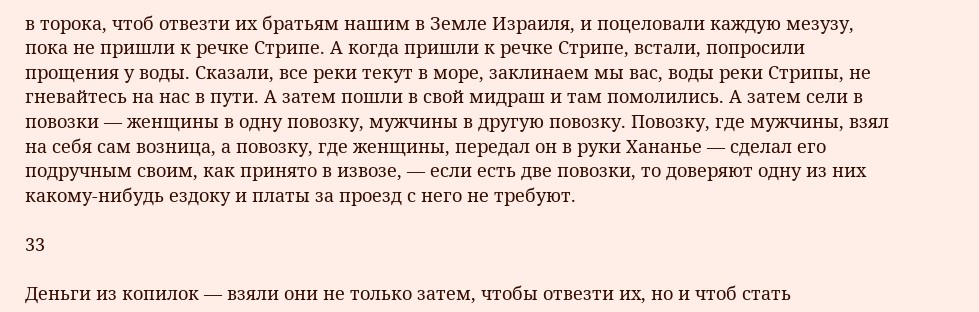в торока, чтоб отвезти их братьям нашим в Земле Израиля, и поцеловали каждую мезузу, пока не пришли к речке Стрипе. А когда пришли к речке Стрипе, встали, попросили прощения у воды. Сказали, все реки текут в море, заклинаем мы вас, воды реки Стрипы, не гневайтесь на нас в пути. А затем пошли в свой мидраш и там помолились. А затем сели в повозки — женщины в одну повозку, мужчины в другую повозку. Повозку, где мужчины, взял на себя сам возница, а повозку, где женщины, передал он в руки Хананье — сделал его подручным своим, как принято в извозе, — если есть две повозки, то доверяют одну из них какому-нибудь ездоку и платы за проезд с него не требуют.

33

Деньги из копилок — взяли они не только затем, чтобы отвезти их, но и чтоб стать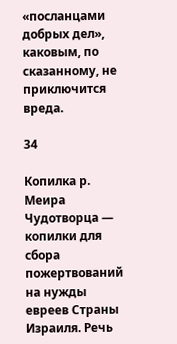«посланцами добрых дел», каковым, по сказанному, не приключится вреда.

34

Копилка р. Меира Чудотворца — копилки для сбора пожертвований на нужды евреев Страны Израиля. Речь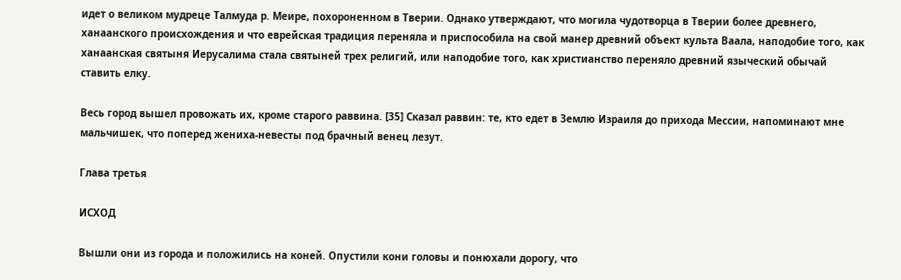идет о великом мудреце Талмуда р. Меире, похороненном в Тверии. Однако утверждают, что могила чудотворца в Тверии более древнего, ханаанского происхождения и что еврейская традиция переняла и приспособила на свой манер древний объект культа Ваала, наподобие того, как ханаанская святыня Иерусалима стала святыней трех религий, или наподобие того, как христианство переняло древний языческий обычай ставить елку.

Весь город вышел провожать их, кроме старого раввина. [35] Сказал раввин: те, кто едет в Землю Израиля до прихода Мессии, напоминают мне мальчишек, что поперед жениха-невесты под брачный венец лезут.

Глава третья

ИСХОД

Вышли они из города и положились на коней. Опустили кони головы и понюхали дорогу, что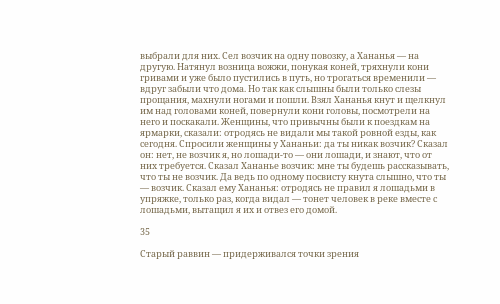выбрали для них. Сел возчик на одну повозку, а Хананья — на другую. Натянул возница вожжи, понукая коней, тряхнули кони гривами и уже было пустились в путь, но трогаться временили — вдруг забыли что дома. Но так как слышны были только слезы прощания, махнули ногами и пошли. Взял Хананья кнут и щелкнул им над головами коней, повернули кони головы, посмотрели на него и поскакали. Женщины, что привычны были к поездкам на ярмарки, сказали: отродясь не видали мы такой ровной езды, как сегодня. Спросили женщины у Хананьи: да ты никак возчик? Сказал он: нет, не возчик я, но лошади-то — они лошади, и знают, что от них требуется. Сказал Хананье возчик: мне ты будешь рассказывать, что ты не возчик. Да ведь по одному посвисту кнута слышно, что ты — возчик. Сказал ему Хананья: отродясь не правил я лошадьми в упряжке, только раз, когда видал — тонет человек в реке вместе с лошадьми, вытащил я их и отвез его домой.

35

Старый раввин — придерживался точки зрения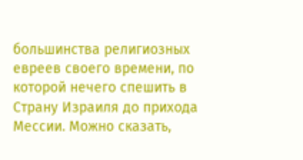большинства религиозных евреев своего времени, по которой нечего спешить в Страну Израиля до прихода Мессии. Можно сказать,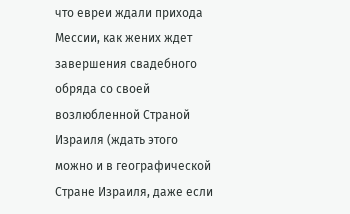что евреи ждали прихода Мессии, как жених ждет завершения свадебного обряда со своей возлюбленной Страной Израиля (ждать этого можно и в географической Стране Израиля, даже если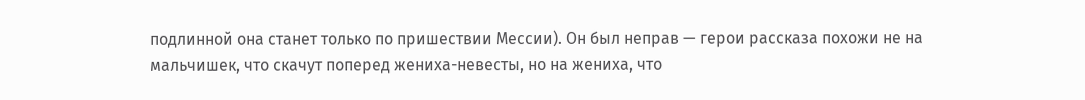подлинной она станет только по пришествии Мессии). Он был неправ — герои рассказа похожи не на мальчишек, что скачут поперед жениха-невесты, но на жениха, что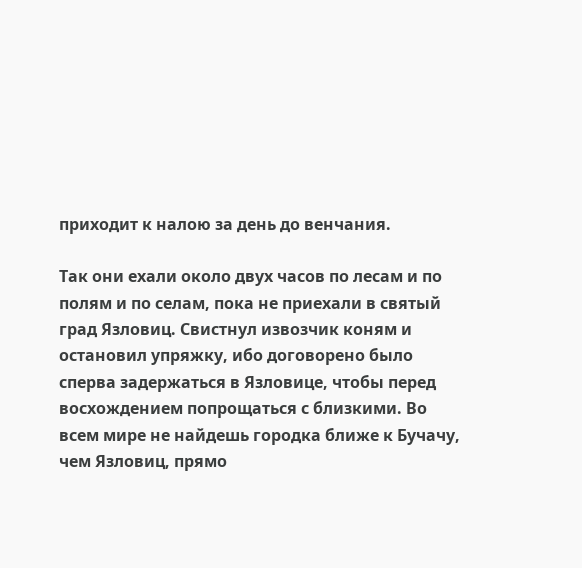приходит к налою за день до венчания.

Так они ехали около двух часов по лесам и по полям и по селам, пока не приехали в святый град Язловиц. Свистнул извозчик коням и остановил упряжку, ибо договорено было сперва задержаться в Язловице, чтобы перед восхождением попрощаться с близкими. Во всем мире не найдешь городка ближе к Бучачу, чем Язловиц, прямо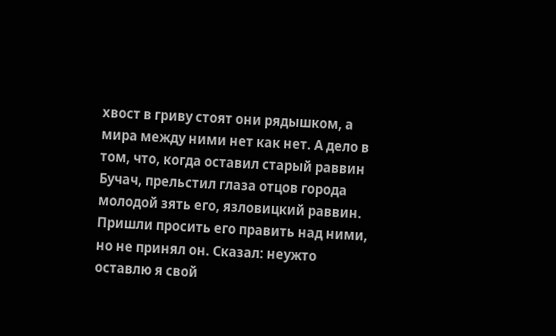хвост в гриву стоят они рядышком, а мира между ними нет как нет. А дело в том, что, когда оставил старый раввин Бучач, прельстил глаза отцов города молодой зять его, язловицкий раввин. Пришли просить его править над ними, но не принял он. Сказал: неужто оставлю я свой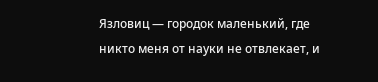Язловиц — городок маленький, где никто меня от науки не отвлекает, и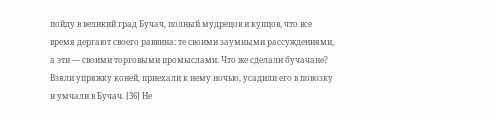пойду в великий град Бучач, полный мудрецов и купцов, что все время дергают своего раввина: те своими заумными рассуждениями, а эти — своими торговыми промыслами. Что же сделали бучачане? Взяли упряжку коней, приехали к нему ночью, усадили его в повозку и умчали в Бучач. [36] Не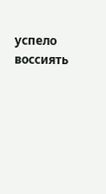успело воссиять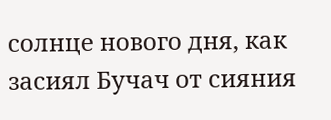солнце нового дня, как засиял Бучач от сияния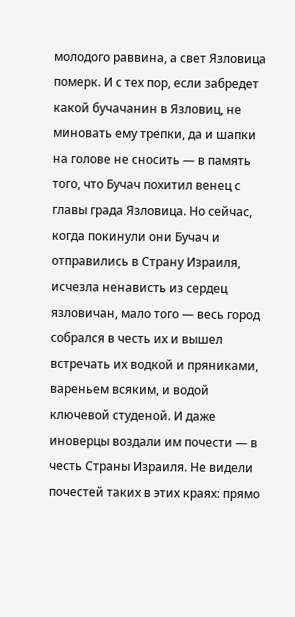молодого раввина, а свет Язловица померк. И с тех пор, если забредет какой бучачанин в Язловиц, не миновать ему трепки, да и шапки на голове не сносить — в память того, что Бучач похитил венец с главы града Язловица. Но сейчас, когда покинули они Бучач и отправились в Страну Израиля, исчезла ненависть из сердец язловичан, мало того — весь город собрался в честь их и вышел встречать их водкой и пряниками, вареньем всяким, и водой ключевой студеной. И даже иноверцы воздали им почести — в честь Страны Израиля. Не видели почестей таких в этих краях: прямо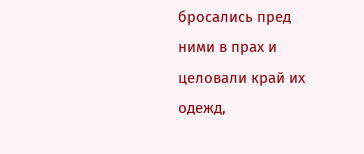бросались пред ними в прах и целовали край их одежд,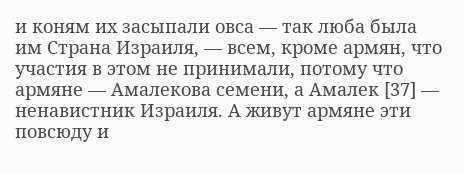и коням их засыпали овса — так люба была им Страна Израиля, — всем, кроме армян, что участия в этом не принимали, потому что армяне — Амалекова семени, а Амалек [37] — ненавистник Израиля. А живут армяне эти повсюду и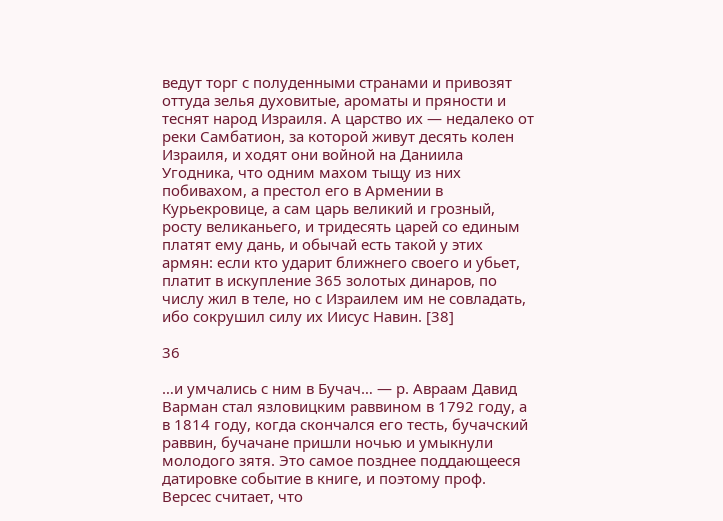ведут торг с полуденными странами и привозят оттуда зелья духовитые, ароматы и пряности и теснят народ Израиля. А царство их — недалеко от реки Самбатион, за которой живут десять колен Израиля, и ходят они войной на Даниила Угодника, что одним махом тыщу из них побивахом, а престол его в Армении в Курьекровице, а сам царь великий и грозный, росту великаньего, и тридесять царей со единым платят ему дань, и обычай есть такой у этих армян: если кто ударит ближнего своего и убьет, платит в искупление 365 золотых динаров, по числу жил в теле, но с Израилем им не совладать, ибо сокрушил силу их Иисус Навин. [38]

36

…и умчались с ним в Бучач… — р. Авраам Давид Варман стал язловицким раввином в 1792 году, а в 1814 году, когда скончался его тесть, бучачский раввин, бучачане пришли ночью и умыкнули молодого зятя. Это самое позднее поддающееся датировке событие в книге, и поэтому проф. Версес считает, что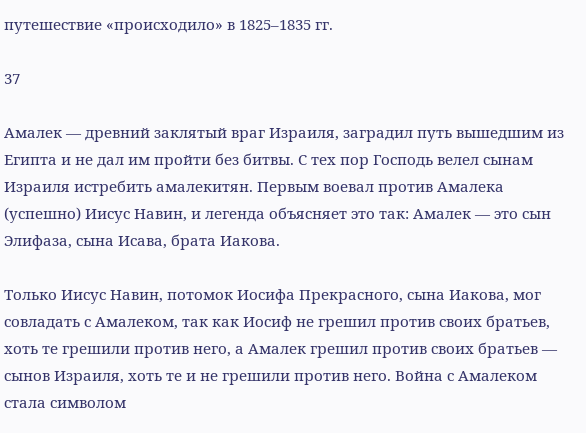путешествие «происходило» в 1825–1835 гг.

37

Амалек — древний заклятый враг Израиля, заградил путь вышедшим из Египта и не дал им пройти без битвы. С тех пор Господь велел сынам Израиля истребить амалекитян. Первым воевал против Амалека (успешно) Иисус Навин, и легенда объясняет это так: Амалек — это сын Элифаза, сына Исава, брата Иакова.

Только Иисус Навин, потомок Иосифа Прекрасного, сына Иакова, мог совладать с Амалеком, так как Иосиф не грешил против своих братьев, хоть те грешили против него, а Амалек грешил против своих братьев — сынов Израиля, хоть те и не грешили против него. Война с Амалеком стала символом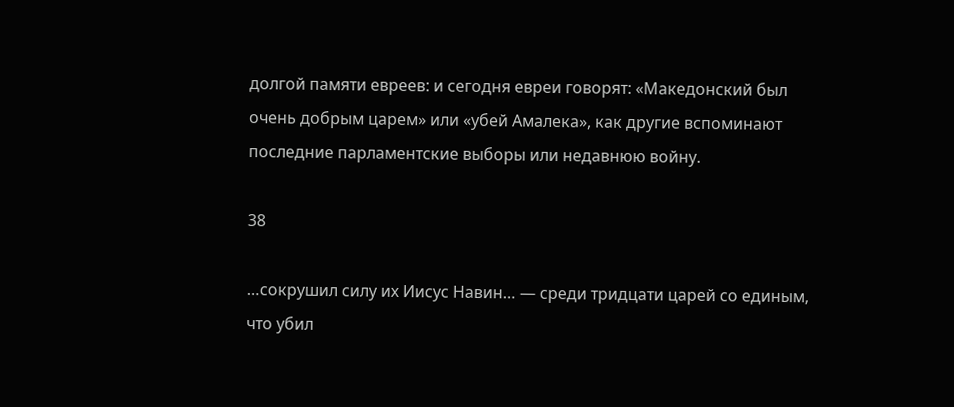долгой памяти евреев: и сегодня евреи говорят: «Македонский был очень добрым царем» или «убей Амалека», как другие вспоминают последние парламентские выборы или недавнюю войну.

38

…сокрушил силу их Иисус Навин… — среди тридцати царей со единым, что убил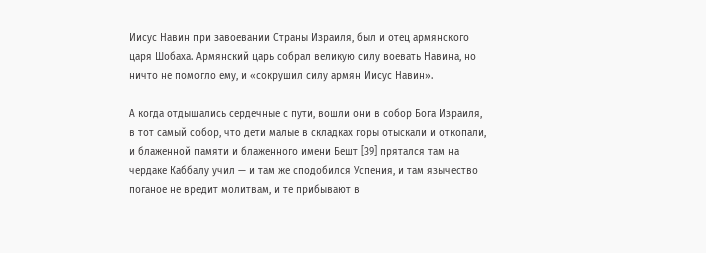Иисус Навин при завоевании Страны Израиля, был и отец армянского царя Шобаха. Армянский царь собрал великую силу воевать Навина, но ничто не помогло ему, и «сокрушил силу армян Иисус Навин».

А когда отдышались сердечные с пути, вошли они в собор Бога Израиля, в тот самый собор, что дети малые в складках горы отыскали и откопали, и блаженной памяти и блаженного имени Бешт [39] прятался там на чердаке Каббалу учил — и там же сподобился Успения, и там язычество поганое не вредит молитвам, и те прибывают в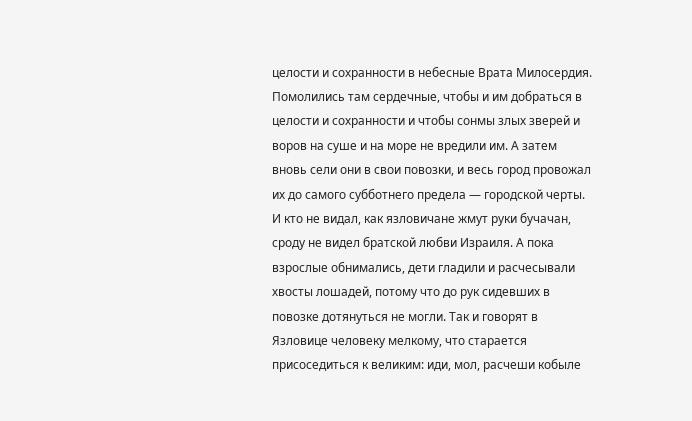целости и сохранности в небесные Врата Милосердия. Помолились там сердечные, чтобы и им добраться в целости и сохранности и чтобы сонмы злых зверей и воров на суше и на море не вредили им. А затем вновь сели они в свои повозки, и весь город провожал их до самого субботнего предела — городской черты. И кто не видал, как язловичане жмут руки бучачан, сроду не видел братской любви Израиля. А пока взрослые обнимались, дети гладили и расчесывали хвосты лошадей, потому что до рук сидевших в повозке дотянуться не могли. Так и говорят в Язловице человеку мелкому, что старается присоседиться к великим: иди, мол, расчеши кобыле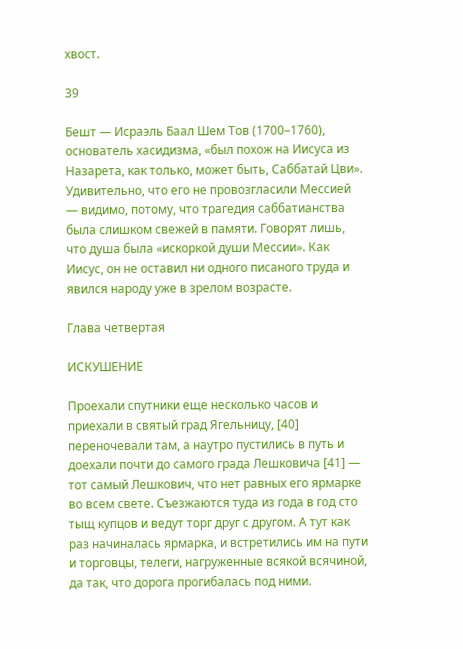хвост.

39

Бешт — Исраэль Баал Шем Тов (1700–1760), основатель хасидизма, «был похож на Иисуса из Назарета, как только, может быть, Саббатай Цви». Удивительно, что его не провозгласили Мессией — видимо, потому, что трагедия саббатианства была слишком свежей в памяти. Говорят лишь, что душа была «искоркой души Мессии». Как Иисус, он не оставил ни одного писаного труда и явился народу уже в зрелом возрасте.

Глава четвертая

ИСКУШЕНИЕ

Проехали спутники еще несколько часов и приехали в святый град Ягельницу, [40] переночевали там, а наутро пустились в путь и доехали почти до самого града Лешковича [41] — тот самый Лешкович, что нет равных его ярмарке во всем свете. Съезжаются туда из года в год сто тыщ купцов и ведут торг друг с другом. А тут как раз начиналась ярмарка, и встретились им на пути и торговцы, телеги, нагруженные всякой всячиной, да так, что дорога прогибалась под ними.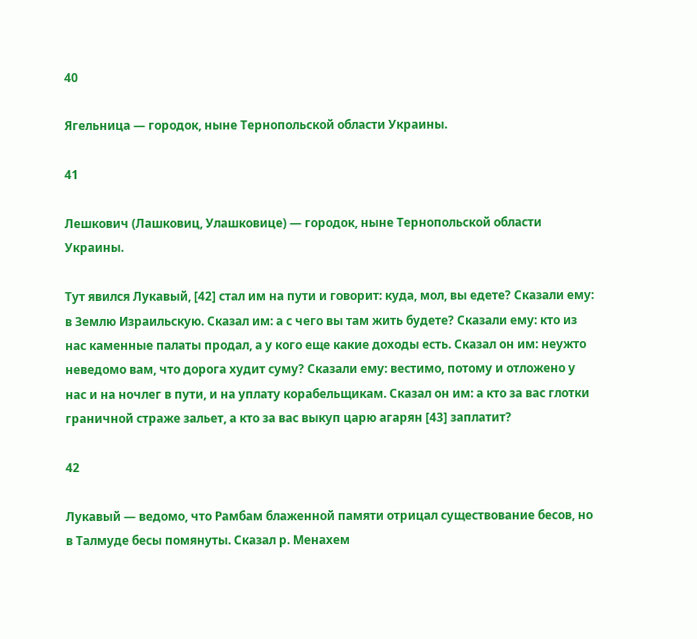40

Ягельница — городок, ныне Тернопольской области Украины.

41

Лешкович (Лашковиц, Улашковице) — городок, ныне Тернопольской области Украины.

Тут явился Лукавый, [42] стал им на пути и говорит: куда, мол, вы едете? Сказали ему: в Землю Израильскую. Сказал им: а с чего вы там жить будете? Сказали ему: кто из нас каменные палаты продал, а у кого еще какие доходы есть. Сказал он им: неужто неведомо вам, что дорога худит суму? Сказали ему: вестимо, потому и отложено у нас и на ночлег в пути, и на уплату корабельщикам. Сказал он им: а кто за вас глотки граничной страже зальет, а кто за вас выкуп царю агарян [43] заплатит?

42

Лукавый — ведомо, что Рамбам блаженной памяти отрицал существование бесов, но в Талмуде бесы помянуты. Сказал р. Менахем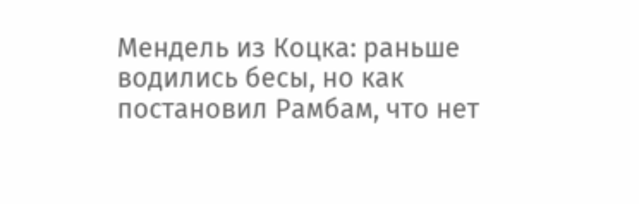Мендель из Коцка: раньше водились бесы, но как постановил Рамбам, что нет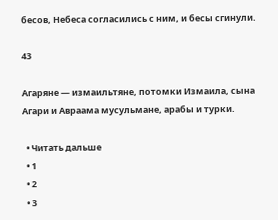бесов, Небеса согласились с ним, и бесы сгинули.

43

Агаряне — измаильтяне, потомки Измаила, сына Агари и Авраама мусульмане, арабы и турки.

  • Читать дальше
  • 1
  • 2
  • 3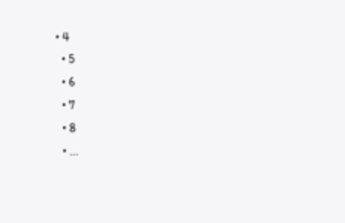• 4
  • 5
  • 6
  • 7
  • 8
  • ...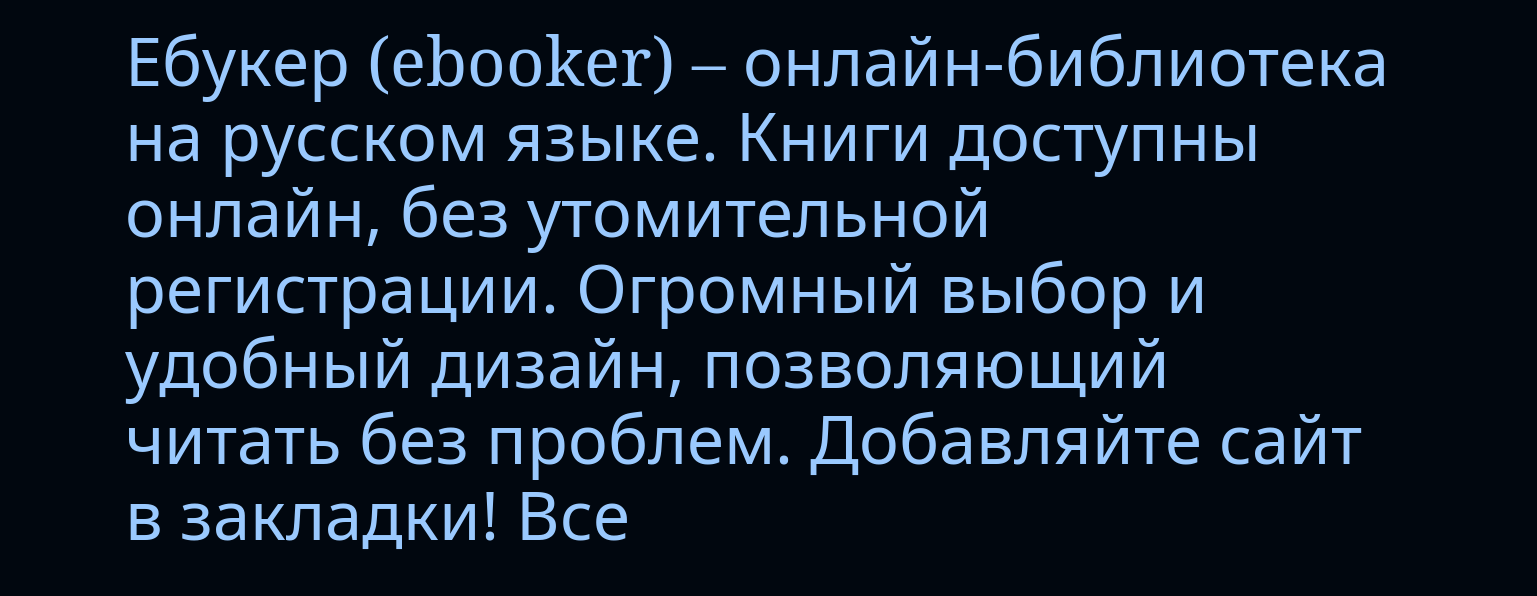Ебукер (ebooker) – онлайн-библиотека на русском языке. Книги доступны онлайн, без утомительной регистрации. Огромный выбор и удобный дизайн, позволяющий читать без проблем. Добавляйте сайт в закладки! Все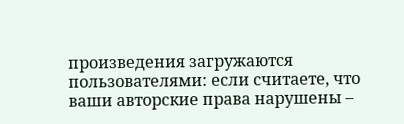произведения загружаются пользователями: если считаете, что ваши авторские права нарушены –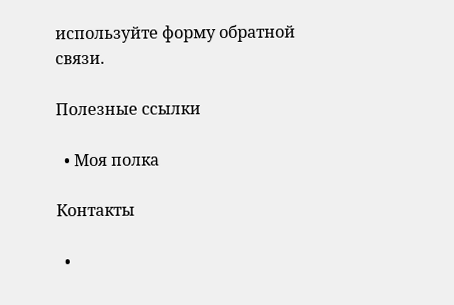используйте форму обратной связи.

Полезные ссылки

  • Моя полка

Контакты

  •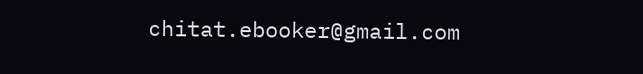chitat.ebooker@gmail.com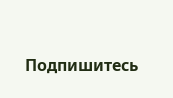Подпишитесь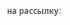на рассылку: